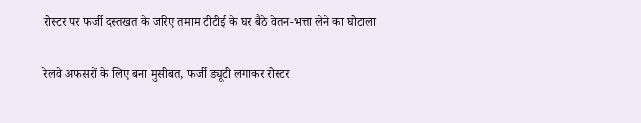रोस्टर पर फर्जी दस्तखत के जरिए तमाम टीटीई के घर बैठे वेतन-भत्ता लेने का घोटाला

रेलवे अफसरों के लिए बना मुसीबत, फर्जी ड्यूटी लगाकर रोस्टर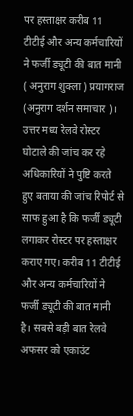पर हस्ताक्षर करीब 11 टीटीई और अन्य कर्मचारियों ने फर्जी ड्यूटी की बात मानी
( अनुराग शुक्ला ) प्रयागराज (अनुराग दर्शन समाचार )। उत्तर मध्य रेलवे रोस्टर घोटाले की जांच कर रहे अधिकारियों ने पुष्टि करते हुए बताया की जांच रिपोर्ट से साफ हुआ है कि फर्जी ड्यूटी लगाकर रोस्टर पर हस्ताक्षर कराए गए। करीब 11 टीटीई और अन्य कर्मचारियों ने फर्जी ड्यूटी की बात मानी है। सबसे बड़ी बात रेलवे अफसर को एकाउंट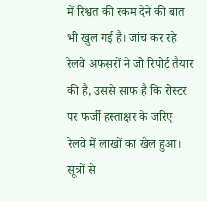में रिश्वत की रकम देने की बात भी खुल गई है। जांच कर रहे रेलवे अफसरों ने जो रिपोर्ट तैयार की है, उससे साफ है कि रोस्टर पर फर्जी हस्ताक्षर के जरिए रेलवे में लाखों का खेल हुआ। सूत्रों से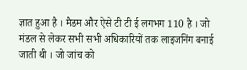ज्ञात हुआ है । मैडम और ऐसे टी टी ई लगभग 110 है । जो मंडल से लेकर सभी सभी अधिकारियों तक लाइजनिंग बनाई जाती थी । जो जांच को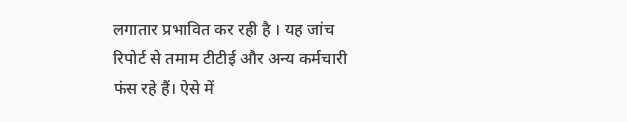लगातार प्रभावित कर रही है । यह जांच रिपोर्ट से तमाम टीटीई और अन्य कर्मचारी फंस रहे हैं। ऐसे में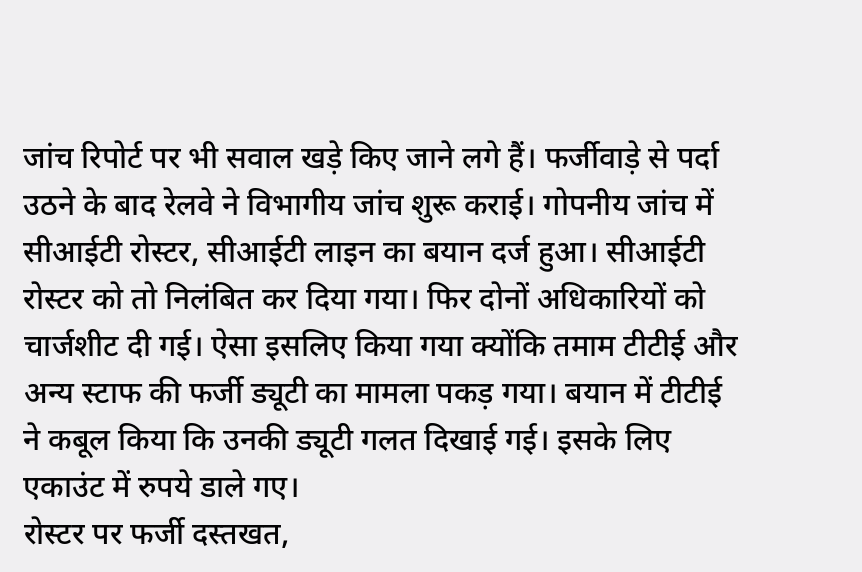जांच रिपोर्ट पर भी सवाल खड़े किए जाने लगे हैं। फर्जीवाड़े से पर्दा उठने के बाद रेलवे ने विभागीय जांच शुरू कराई। गोपनीय जांच में सीआईटी रोस्टर, सीआईटी लाइन का बयान दर्ज हुआ। सीआईटी रोस्टर को तो निलंबित कर दिया गया। फिर दोनों अधिकारियों को चार्जशीट दी गई। ऐसा इसलिए किया गया क्योंकि तमाम टीटीई और अन्य स्टाफ की फर्जी ड्यूटी का मामला पकड़ गया। बयान में टीटीई ने कबूल किया कि उनकी ड्यूटी गलत दिखाई गई। इसके लिए एकाउंट में रुपये डाले गए।
रोस्टर पर फर्जी दस्तखत,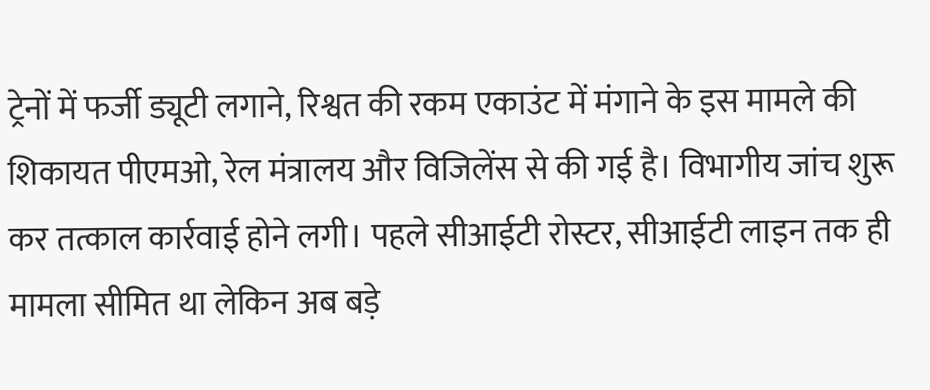ट्रेनों में फर्जी ड्यूटी लगाने, रिश्वत की रकम एकाउंट में मंगाने के इस मामले की शिकायत पीएमओ, रेल मंत्रालय और विजिलेंस से की गई है। विभागीय जांच शुरू कर तत्काल कार्रवाई होने लगी। पहले सीआईटी रोस्टर, सीआईटी लाइन तक ही मामला सीमित था लेकिन अब बड़े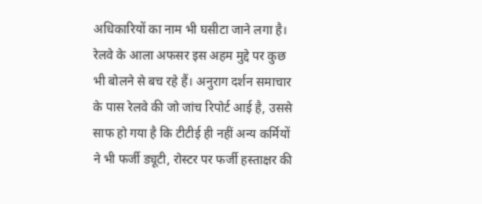अधिकारियों का नाम भी घसीटा जाने लगा है। रेलवे के आला अफसर इस अहम मुद्दे पर कुछ भी बोलने से बच रहे हैं। अनुराग दर्शन समाचार के पास रेलवे की जो जांच रिपोर्ट आई है, उससे साफ हो गया है कि टीटीई ही नहीं अन्य कर्मियों ने भी फर्जी ड्यूटी, रोस्टर पर फर्जी हस्ताक्षर की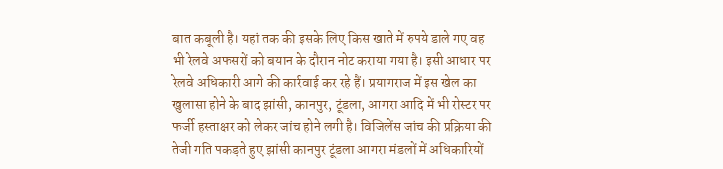बात कबूली है। यहां तक की इसके लिए किस खाते में रुपये डाले गए वह भी रेलवे अफसरों को बयान के दौरान नोट कराया गया है। इसी आधार पर रेलवे अधिकारी आगे की कार्रवाई कर रहे हैं। प्रयागराज में इस खेल का खुलासा होने के बाद झांसी, कानपुर, टूंडला, आगरा आदि में भी रोस्टर पर फर्जी हस्ताक्षर को लेकर जांच होने लगी है। विजिलेंस जांच की प्रक्रिया की तेजी गति पकड़ते हुए झांसी कानपुर टूंडला आगरा मंडलों में अधिकारियों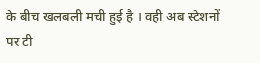के बीच खलबली मची हुई है । वही अब स्टेशनों पर टी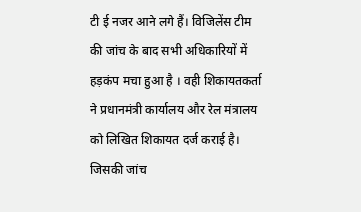टी ई नजर आने लगे हैं। विजिलेंस टीम की जांच के बाद सभी अधिकारियों में हड़कंप मचा हुआ है । वही शिकायतकर्ता ने प्रधानमंत्री कार्यालय और रेल मंत्रालय को लिखित शिकायत दर्ज कराई है। जिसकी जांच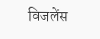विजलेंस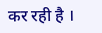कर रही है ।